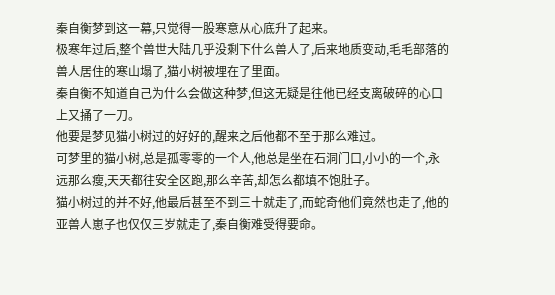秦自衡梦到这一幕,只觉得一股寒意从心底升了起来。
极寒年过后,整个兽世大陆几乎没剩下什么兽人了,后来地质变动,毛毛部落的兽人居住的寒山塌了,猫小树被埋在了里面。
秦自衡不知道自己为什么会做这种梦,但这无疑是往他已经支离破碎的心口上又捅了一刀。
他要是梦见猫小树过的好好的,醒来之后他都不至于那么难过。
可梦里的猫小树,总是孤零零的一个人,他总是坐在石洞门口,小小的一个,永远那么瘦,天天都往安全区跑,那么辛苦,却怎么都填不饱肚子。
猫小树过的并不好,他最后甚至不到三十就走了,而蛇奇他们竟然也走了,他的亚兽人崽子也仅仅三岁就走了,秦自衡难受得要命。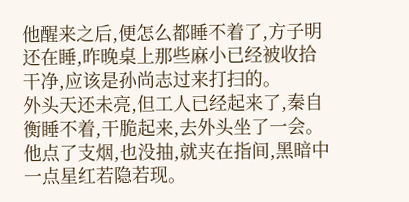他醒来之后,便怎么都睡不着了,方子明还在睡,昨晚桌上那些麻小已经被收拾干净,应该是孙尚志过来打扫的。
外头天还未亮,但工人已经起来了,秦自衡睡不着,干脆起来,去外头坐了一会。
他点了支烟,也没抽,就夹在指间,黑暗中一点星红若隐若现。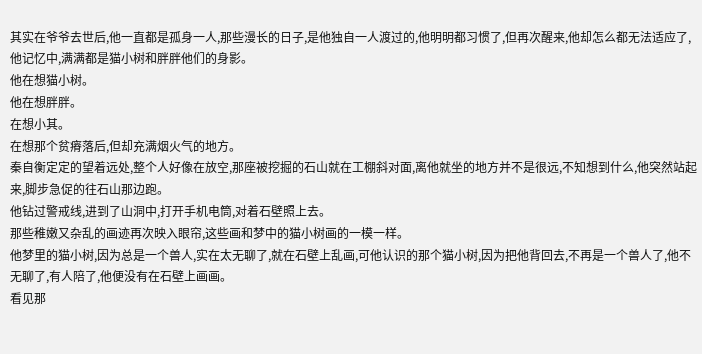其实在爷爷去世后,他一直都是孤身一人,那些漫长的日子,是他独自一人渡过的,他明明都习惯了,但再次醒来,他却怎么都无法适应了,他记忆中,满满都是猫小树和胖胖他们的身影。
他在想猫小树。
他在想胖胖。
在想小其。
在想那个贫瘠落后,但却充满烟火气的地方。
秦自衡定定的望着远处,整个人好像在放空,那座被挖掘的石山就在工棚斜对面,离他就坐的地方并不是很远,不知想到什么,他突然站起来,脚步急促的往石山那边跑。
他钻过警戒线,进到了山洞中,打开手机电筒,对着石壁照上去。
那些稚嫩又杂乱的画迹再次映入眼帘,这些画和梦中的猫小树画的一模一样。
他梦里的猫小树,因为总是一个兽人,实在太无聊了,就在石壁上乱画,可他认识的那个猫小树,因为把他背回去,不再是一个兽人了,他不无聊了,有人陪了,他便没有在石壁上画画。
看见那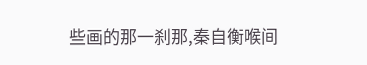些画的那一刹那,秦自衡喉间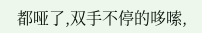都哑了,双手不停的哆嗦,